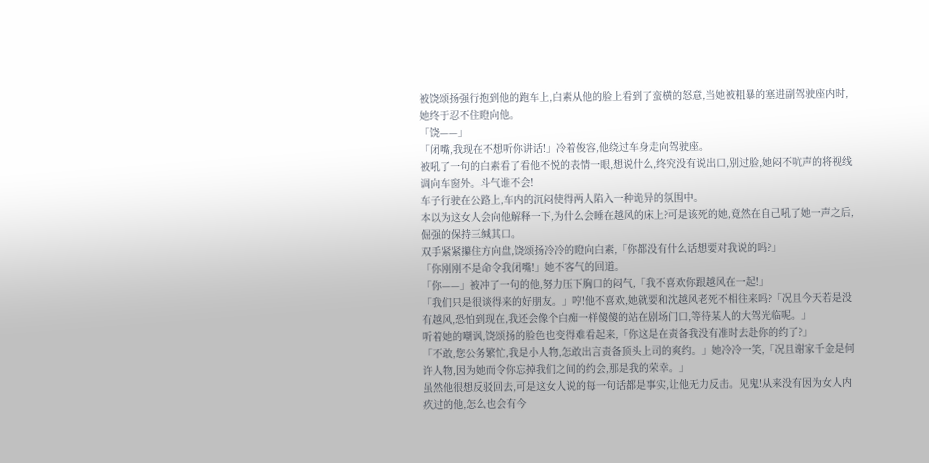被饶颂扬强行抱到他的跑车上,白素从他的脸上看到了蛮横的怒意,当她被粗暴的塞进副驾驶座内时,她终于忍不住瞪向他。
「饶——」
「闭嘴,我现在不想听你讲话!」冷着俊容,他绕过车身走向驾驶座。
被吼了一句的白素看了看他不悦的表情一眼,想说什么,终究没有说出口,别过脸,她闷不吭声的将视线调向车窗外。斗气谁不会!
车子行驶在公路上,车内的沉闷使得两人陷入一种诡异的氛围中。
本以为这女人会向他解释一下,为什么会睡在越风的床上?可是该死的她,竟然在自己吼了她一声之后,倔强的保持三缄其口。
双手紧紧攥住方向盘,饶颂扬冷冷的瞪向白素,「你都没有什么话想要对我说的吗?」
「你刚刚不是命令我闭嘴!」她不客气的回道。
「你——」被冲了一句的他,努力压下胸口的闷气,「我不喜欢你跟越风在一起!」
「我们只是很谈得来的好朋友。」哼!他不喜欢,她就要和沈越风老死不相往来吗?「况且今天若是没有越风,恐怕到现在,我还会像个白痴一样傻傻的站在剧场门口,等待某人的大驾光临呢。」
听着她的嘲讽,饶颂扬的脸色也变得难看起来,「你这是在责备我没有准时去赴你的约了?」
「不敢,您公务繁忙,我是小人物,怎敢出言责备顶头上司的爽约。」她冷冷一笑,「况且谢家千金是何许人物,因为她而令你忘掉我们之间的约会,那是我的荣幸。」
虽然他很想反驳回去,可是这女人说的每一句话都是事实,让他无力反击。见鬼!从来没有因为女人内疚过的他,怎么也会有今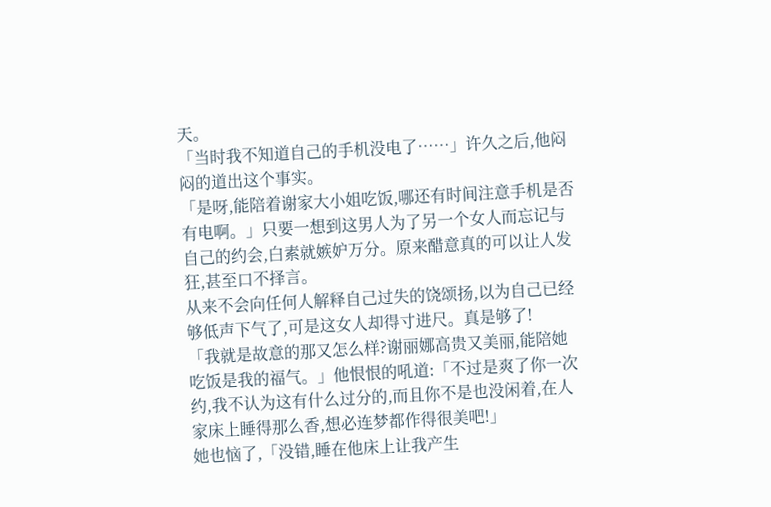天。
「当时我不知道自己的手机没电了……」许久之后,他闷闷的道出这个事实。
「是呀,能陪着谢家大小姐吃饭,哪还有时间注意手机是否有电啊。」只要一想到这男人为了另一个女人而忘记与自己的约会,白素就嫉妒万分。原来醋意真的可以让人发狂,甚至口不择言。
从来不会向任何人解释自己过失的饶颂扬,以为自己已经够低声下气了,可是这女人却得寸进尺。真是够了!
「我就是故意的那又怎么样?谢丽娜高贵又美丽,能陪她吃饭是我的福气。」他恨恨的吼道:「不过是爽了你一次约,我不认为这有什么过分的,而且你不是也没闲着,在人家床上睡得那么香,想必连梦都作得很美吧!」
她也恼了,「没错,睡在他床上让我产生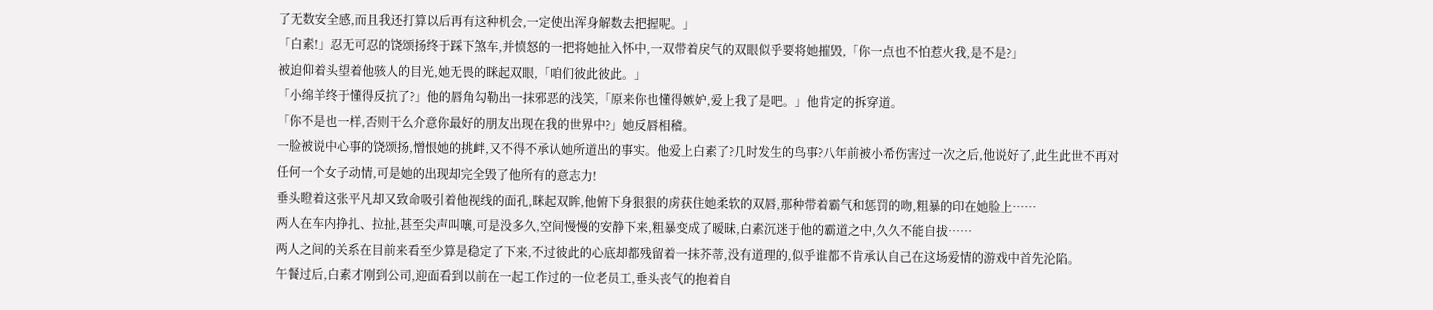了无数安全感,而且我还打算以后再有这种机会,一定使出浑身解数去把握呢。」
「白素!」忍无可忍的饶颂扬终于踩下煞车,并愤怒的一把将她扯入怀中,一双带着戾气的双眼似乎要将她摧毁,「你一点也不怕惹火我,是不是?」
被迫仰着头望着他骇人的目光,她无畏的眯起双眼,「咱们彼此彼此。」
「小绵羊终于懂得反抗了?」他的唇角勾勒出一抹邪恶的浅笑,「原来你也懂得嫉妒,爱上我了是吧。」他肯定的拆穿道。
「你不是也一样,否则干么介意你最好的朋友出现在我的世界中?」她反唇相稽。
一脸被说中心事的饶颂扬,憎恨她的挑衅,又不得不承认她所道出的事实。他爱上白素了?几时发生的鸟事?八年前被小希伤害过一次之后,他说好了,此生此世不再对任何一个女子动情,可是她的出现却完全毁了他所有的意志力!
垂头瞪着这张平凡却又致命吸引着他视线的面孔,眯起双眸,他俯下身狠狠的虏获住她柔软的双唇,那种带着霸气和惩罚的吻,粗暴的印在她脸上……
两人在车内挣扎、拉扯,甚至尖声叫嚷,可是没多久,空间慢慢的安静下来,粗暴变成了暧昧,白素沉迷于他的霸道之中,久久不能自拔……
两人之间的关系在目前来看至少算是稳定了下来,不过彼此的心底却都残留着一抹芥蒂,没有道理的,似乎谁都不肯承认自己在这场爱情的游戏中首先沦陷。
午餐过后,白素才刚到公司,迎面看到以前在一起工作过的一位老员工,垂头丧气的抱着自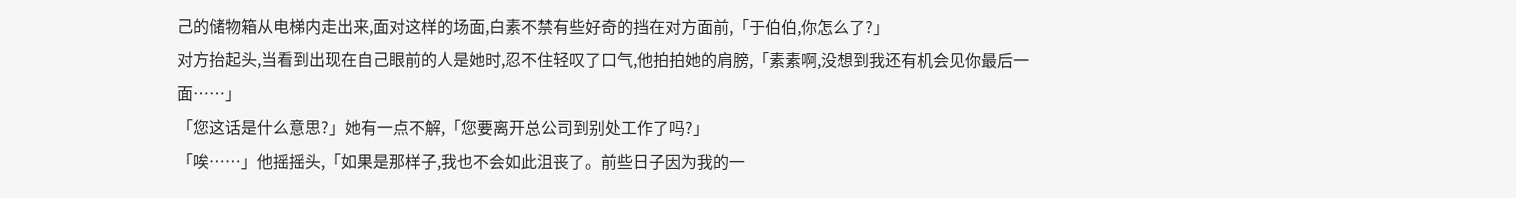己的储物箱从电梯内走出来,面对这样的场面,白素不禁有些好奇的挡在对方面前,「于伯伯,你怎么了?」
对方抬起头,当看到出现在自己眼前的人是她时,忍不住轻叹了口气,他拍拍她的肩膀,「素素啊,没想到我还有机会见你最后一面……」
「您这话是什么意思?」她有一点不解,「您要离开总公司到别处工作了吗?」
「唉……」他摇摇头,「如果是那样子,我也不会如此沮丧了。前些日子因为我的一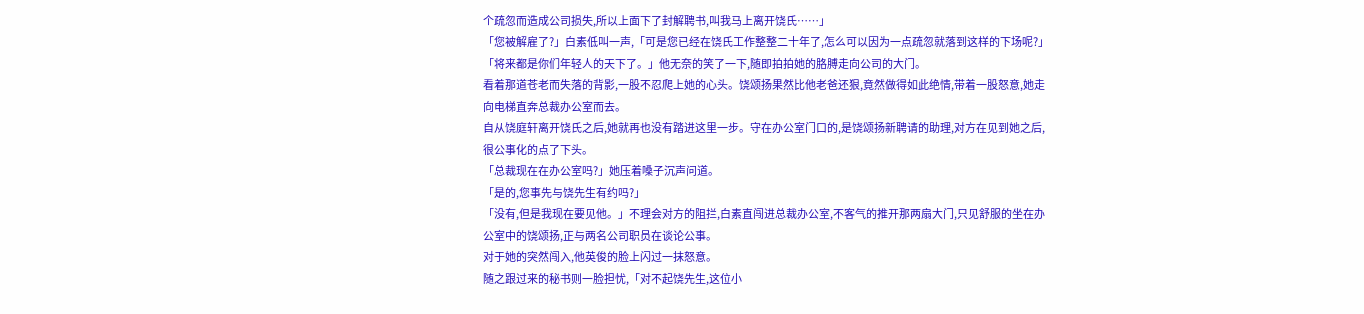个疏忽而造成公司损失,所以上面下了封解聘书,叫我马上离开饶氏……」
「您被解雇了?」白素低叫一声,「可是您已经在饶氏工作整整二十年了,怎么可以因为一点疏忽就落到这样的下场呢?」
「将来都是你们年轻人的天下了。」他无奈的笑了一下,随即拍拍她的胳膊走向公司的大门。
看着那道苍老而失落的背影,一股不忍爬上她的心头。饶颂扬果然比他老爸还狠,竟然做得如此绝情,带着一股怒意,她走向电梯直奔总裁办公室而去。
自从饶庭轩离开饶氏之后,她就再也没有踏进这里一步。守在办公室门口的,是饶颂扬新聘请的助理,对方在见到她之后,很公事化的点了下头。
「总裁现在在办公室吗?」她压着嗓子沉声问道。
「是的,您事先与饶先生有约吗?」
「没有,但是我现在要见他。」不理会对方的阻拦,白素直闯进总裁办公室,不客气的推开那两扇大门,只见舒服的坐在办公室中的饶颂扬,正与两名公司职员在谈论公事。
对于她的突然闯入,他英俊的脸上闪过一抹怒意。
随之跟过来的秘书则一脸担忧,「对不起饶先生,这位小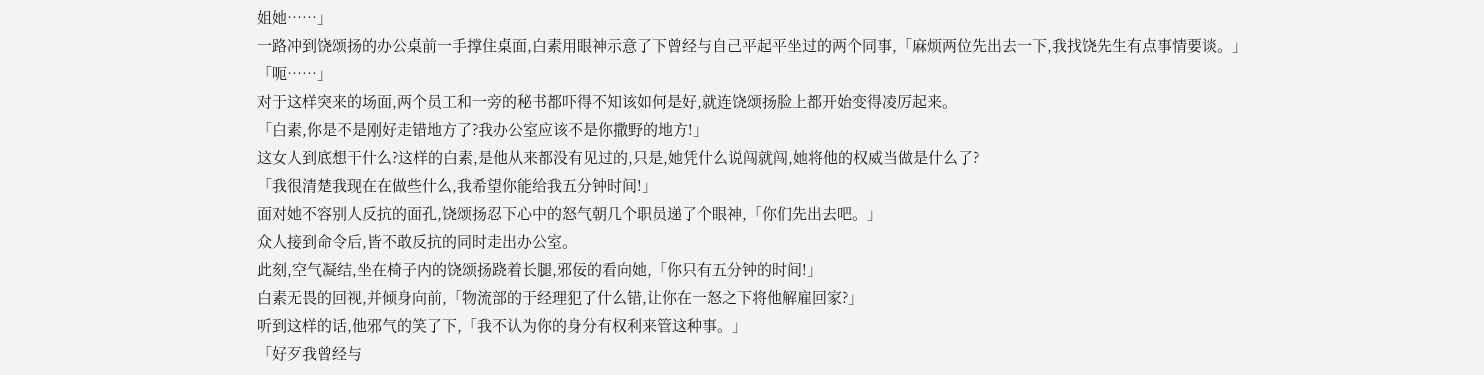姐她……」
一路冲到饶颂扬的办公桌前一手撑住桌面,白素用眼神示意了下曾经与自己平起平坐过的两个同事,「麻烦两位先出去一下,我找饶先生有点事情要谈。」
「呃……」
对于这样突来的场面,两个员工和一旁的秘书都吓得不知该如何是好,就连饶颂扬脸上都开始变得凌厉起来。
「白素,你是不是刚好走错地方了?我办公室应该不是你撒野的地方!」
这女人到底想干什么?这样的白素,是他从来都没有见过的,只是,她凭什么说闯就闯,她将他的权威当做是什么了?
「我很清楚我现在在做些什么,我希望你能给我五分钟时间!」
面对她不容别人反抗的面孔,饶颂扬忍下心中的怒气朝几个职员递了个眼神,「你们先出去吧。」
众人接到命令后,皆不敢反抗的同时走出办公室。
此刻,空气凝结,坐在椅子内的饶颂扬跷着长腿,邪佞的看向她,「你只有五分钟的时间!」
白素无畏的回视,并倾身向前,「物流部的于经理犯了什么错,让你在一怒之下将他解雇回家?」
听到这样的话,他邪气的笑了下,「我不认为你的身分有权利来管这种事。」
「好歹我曾经与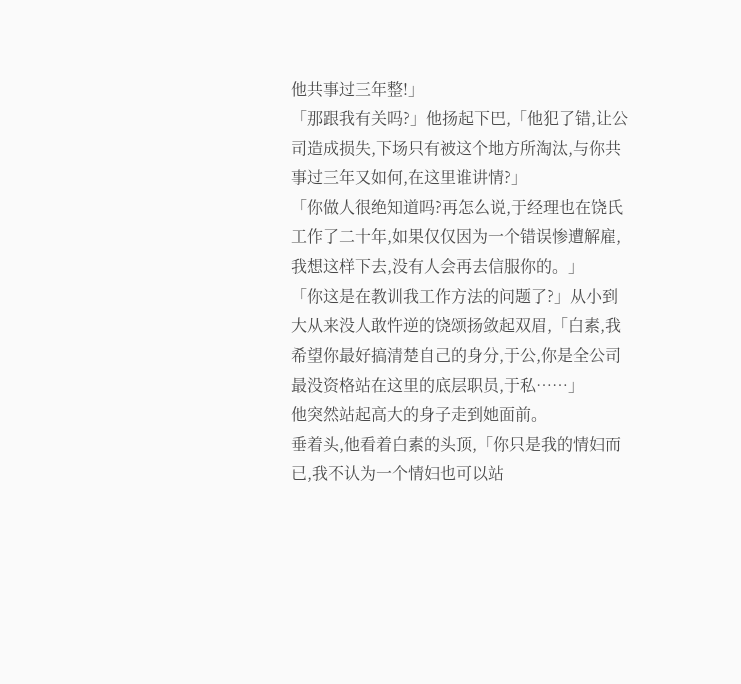他共事过三年整!」
「那跟我有关吗?」他扬起下巴,「他犯了错,让公司造成损失,下场只有被这个地方所淘汰,与你共事过三年又如何,在这里谁讲情?」
「你做人很绝知道吗?再怎么说,于经理也在饶氏工作了二十年,如果仅仅因为一个错误惨遭解雇,我想这样下去,没有人会再去信服你的。」
「你这是在教训我工作方法的问题了?」从小到大从来没人敢忤逆的饶颂扬敛起双眉,「白素,我希望你最好搞清楚自己的身分,于公,你是全公司最没资格站在这里的底层职员,于私……」
他突然站起高大的身子走到她面前。
垂着头,他看着白素的头顶,「你只是我的情妇而已,我不认为一个情妇也可以站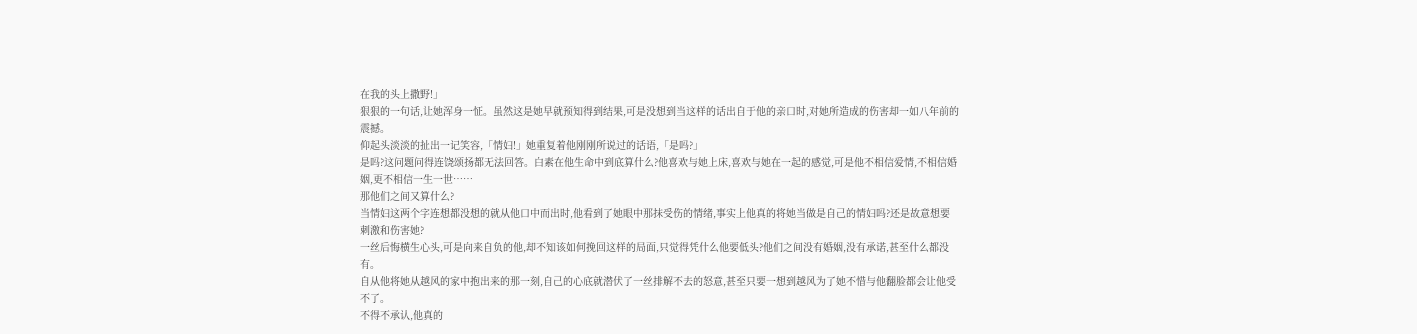在我的头上撒野!」
狠狠的一句话,让她浑身一怔。虽然这是她早就预知得到结果,可是没想到当这样的话出自于他的亲口时,对她所造成的伤害却一如八年前的震撼。
仰起头淡淡的扯出一记笑容,「情妇!」她重复着他刚刚所说过的话语,「是吗?」
是吗?这问题问得连饶颂扬都无法回答。白素在他生命中到底算什么?他喜欢与她上床,喜欢与她在一起的感觉,可是他不相信爱情,不相信婚姻,更不相信一生一世……
那他们之间又算什么?
当情妇这两个字连想都没想的就从他口中而出时,他看到了她眼中那抹受伤的情绪,事实上他真的将她当做是自己的情妇吗?还是故意想要刺激和伤害她?
一丝后悔横生心头,可是向来自负的他,却不知该如何挽回这样的局面,只觉得凭什么他要低头?他们之间没有婚姻,没有承诺,甚至什么都没有。
自从他将她从越风的家中抱出来的那一刻,自己的心底就潜伏了一丝排解不去的怒意,甚至只要一想到越风为了她不惜与他翻脸都会让他受不了。
不得不承认,他真的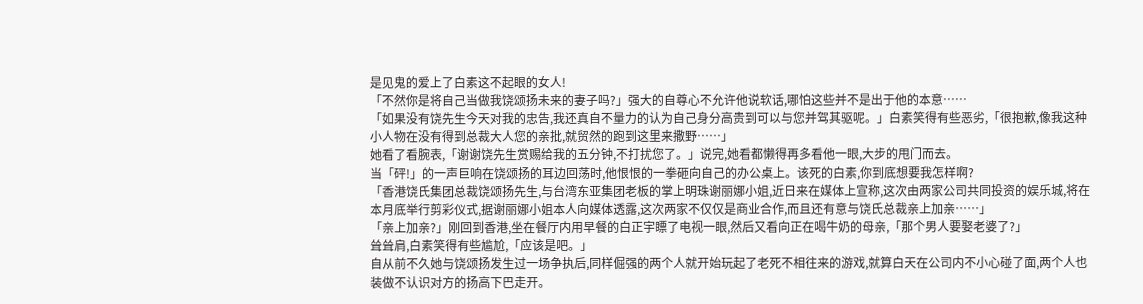是见鬼的爱上了白素这不起眼的女人!
「不然你是将自己当做我饶颂扬未来的妻子吗?」强大的自尊心不允许他说软话,哪怕这些并不是出于他的本意……
「如果没有饶先生今天对我的忠告,我还真自不量力的认为自己身分高贵到可以与您并驾其驱呢。」白素笑得有些恶劣,「很抱歉,像我这种小人物在没有得到总裁大人您的亲批,就贸然的跑到这里来撒野……」
她看了看腕表,「谢谢饶先生赏赐给我的五分钟,不打扰您了。」说完,她看都懒得再多看他一眼,大步的甩门而去。
当「砰!」的一声巨响在饶颂扬的耳边回荡时,他恨恨的一拳砸向自己的办公桌上。该死的白素,你到底想要我怎样啊?
「香港饶氏集团总裁饶颂扬先生,与台湾东亚集团老板的掌上明珠谢丽娜小姐,近日来在媒体上宣称,这次由两家公司共同投资的娱乐城,将在本月底举行剪彩仪式,据谢丽娜小姐本人向媒体透露,这次两家不仅仅是商业合作,而且还有意与饶氏总裁亲上加亲……」
「亲上加亲?」刚回到香港,坐在餐厅内用早餐的白正宇瞟了电视一眼,然后又看向正在喝牛奶的母亲,「那个男人要娶老婆了?」
耸耸肩,白素笑得有些尴尬,「应该是吧。」
自从前不久她与饶颂扬发生过一场争执后,同样倔强的两个人就开始玩起了老死不相往来的游戏,就算白天在公司内不小心碰了面,两个人也装做不认识对方的扬高下巴走开。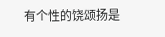有个性的饶颂扬是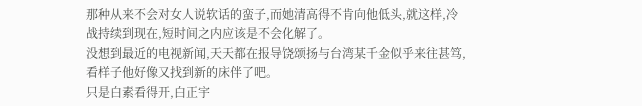那种从来不会对女人说软话的蛮子,而她清高得不肯向他低头,就这样,冷战持续到现在,短时间之内应该是不会化解了。
没想到最近的电视新闻,天天都在报导饶颂扬与台湾某千金似乎来往甚笃,看样子他好像又找到新的床伴了吧。
只是白素看得开,白正宇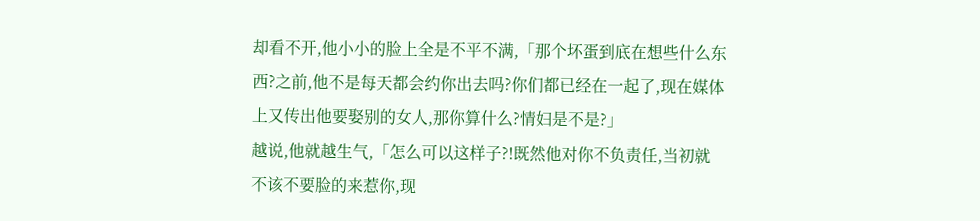却看不开,他小小的脸上全是不平不满,「那个坏蛋到底在想些什么东西?之前,他不是每天都会约你出去吗?你们都已经在一起了,现在媒体上又传出他要娶别的女人,那你算什么?情妇是不是?」
越说,他就越生气,「怎么可以这样子?!既然他对你不负责任,当初就不该不要脸的来惹你,现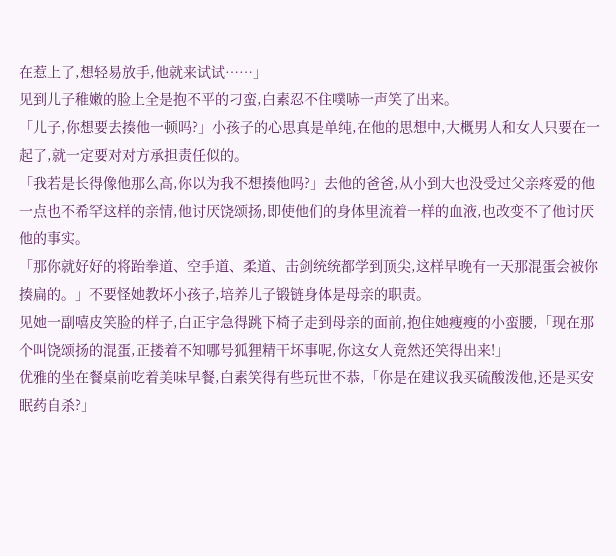在惹上了,想轻易放手,他就来试试……」
见到儿子稚嫩的脸上全是抱不平的刁蛮,白素忍不住噗哧一声笑了出来。
「儿子,你想要去揍他一顿吗?」小孩子的心思真是单纯,在他的思想中,大概男人和女人只要在一起了,就一定要对对方承担责任似的。
「我若是长得像他那么高,你以为我不想揍他吗?」去他的爸爸,从小到大也没受过父亲疼爱的他一点也不希罕这样的亲情,他讨厌饶颂扬,即使他们的身体里流着一样的血液,也改变不了他讨厌他的事实。
「那你就好好的将跆拳道、空手道、柔道、击剑统统都学到顶尖,这样早晚有一天那混蛋会被你揍扁的。」不要怪她教坏小孩子,培养儿子锻链身体是母亲的职责。
见她一副嘻皮笑脸的样子,白正宇急得跳下椅子走到母亲的面前,抱住她瘦瘦的小蛮腰,「现在那个叫饶颂扬的混蛋,正搂着不知哪号狐狸精干坏事呢,你这女人竟然还笑得出来!」
优雅的坐在餐桌前吃着美味早餐,白素笑得有些玩世不恭,「你是在建议我买硫酸泼他,还是买安眠药自杀?」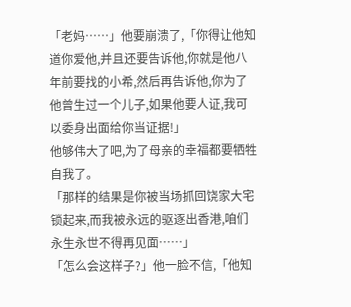「老妈……」他要崩溃了,「你得让他知道你爱他,并且还要告诉他,你就是他八年前要找的小希,然后再告诉他,你为了他曾生过一个儿子,如果他要人证,我可以委身出面给你当证据!」
他够伟大了吧,为了母亲的幸福都要牺牲自我了。
「那样的结果是你被当场抓回饶家大宅锁起来,而我被永远的驱逐出香港,咱们永生永世不得再见面……」
「怎么会这样子?」他一脸不信,「他知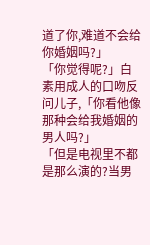道了你,难道不会给你婚姻吗?」
「你觉得呢?」白素用成人的口吻反问儿子,「你看他像那种会给我婚姻的男人吗?」
「但是电视里不都是那么演的?当男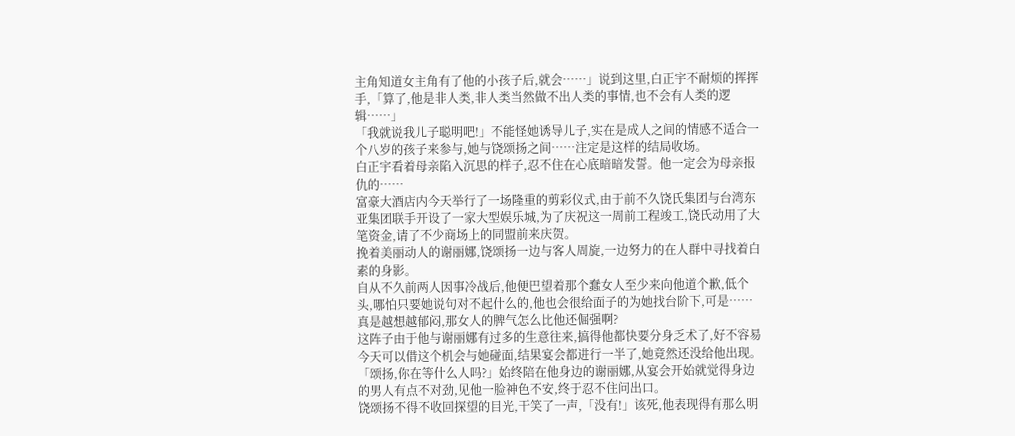主角知道女主角有了他的小孩子后,就会……」说到这里,白正宇不耐烦的挥挥手,「算了,他是非人类,非人类当然做不出人类的事情,也不会有人类的逻辑……」
「我就说我儿子聪明吧!」不能怪她诱导儿子,实在是成人之间的情感不适合一个八岁的孩子来参与,她与饶颂扬之间……注定是这样的结局收场。
白正宇看着母亲陷入沉思的样子,忍不住在心底暗暗发誓。他一定会为母亲报仇的……
富豪大酒店内今天举行了一场隆重的剪彩仪式,由于前不久饶氏集团与台湾东亚集团联手开设了一家大型娱乐城,为了庆祝这一周前工程竣工,饶氏动用了大笔资金,请了不少商场上的同盟前来庆贺。
挽着美丽动人的谢丽娜,饶颂扬一边与客人周旋,一边努力的在人群中寻找着白素的身影。
自从不久前两人因事冷战后,他便巴望着那个蠢女人至少来向他道个歉,低个头,哪怕只要她说句对不起什么的,他也会很给面子的为她找台阶下,可是……
真是越想越郁闷,那女人的脾气怎么比他还倔强啊?
这阵子由于他与谢丽娜有过多的生意往来,搞得他都快要分身乏术了,好不容易今天可以借这个机会与她碰面,结果宴会都进行一半了,她竟然还没给他出现。
「颂扬,你在等什么人吗?」始终陪在他身边的谢丽娜,从宴会开始就觉得身边的男人有点不对劲,见他一脸神色不安,终于忍不住问出口。
饶颂扬不得不收回探望的目光,干笑了一声,「没有!」该死,他表现得有那么明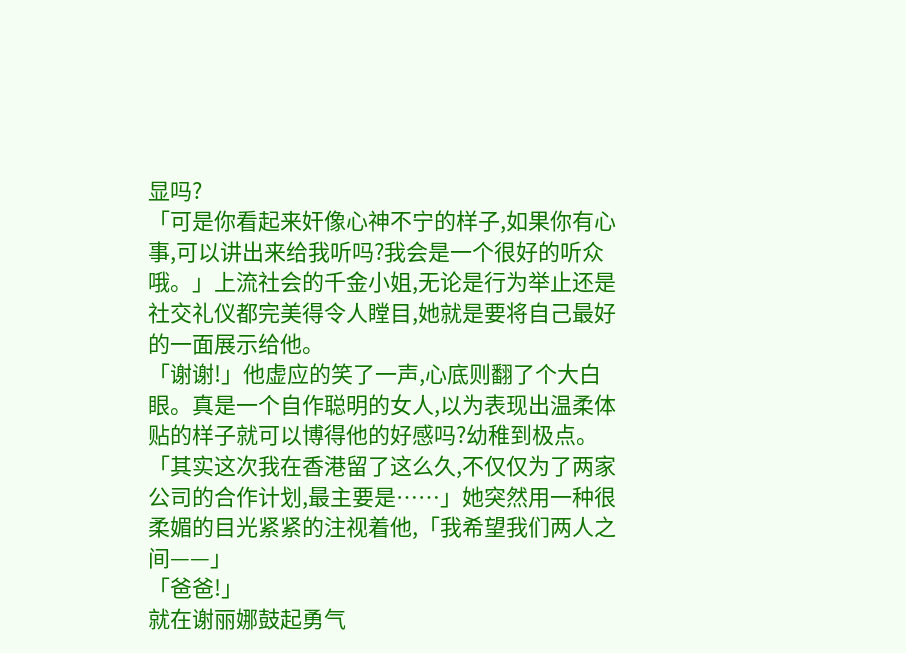显吗?
「可是你看起来奸像心神不宁的样子,如果你有心事,可以讲出来给我听吗?我会是一个很好的听众哦。」上流社会的千金小姐,无论是行为举止还是社交礼仪都完美得令人瞠目,她就是要将自己最好的一面展示给他。
「谢谢!」他虚应的笑了一声,心底则翻了个大白眼。真是一个自作聪明的女人,以为表现出温柔体贴的样子就可以博得他的好感吗?幼稚到极点。
「其实这次我在香港留了这么久,不仅仅为了两家公司的合作计划,最主要是……」她突然用一种很柔媚的目光紧紧的注视着他,「我希望我们两人之间——」
「爸爸!」
就在谢丽娜鼓起勇气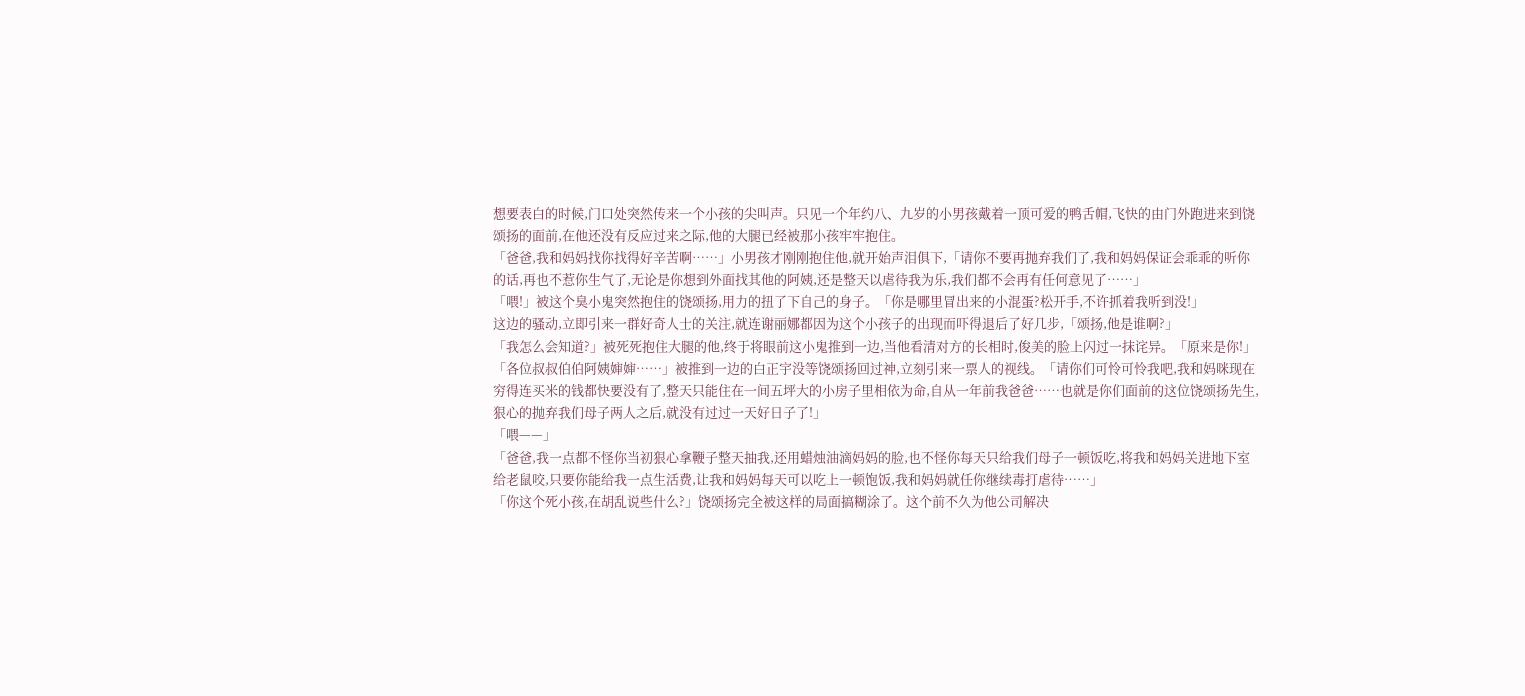想要表白的时候,门口处突然传来一个小孩的尖叫声。只见一个年约八、九岁的小男孩戴着一顶可爱的鸭舌帽,飞快的由门外跑进来到饶颂扬的面前,在他还没有反应过来之际,他的大腿已经被那小孩牢牢抱住。
「爸爸,我和妈妈找你找得好辛苦啊……」小男孩才刚刚抱住他,就开始声泪俱下,「请你不要再抛弃我们了,我和妈妈保证会乖乖的听你的话,再也不惹你生气了,无论是你想到外面找其他的阿姨,还是整天以虐待我为乐,我们都不会再有任何意见了……」
「喂!」被这个臭小鬼突然抱住的饶颂扬,用力的扭了下自己的身子。「你是哪里冒出来的小混蛋?松开手,不许抓着我听到没!」
这边的骚动,立即引来一群好奇人士的关注,就连谢丽娜都因为这个小孩子的出现而吓得退后了好几步,「颂扬,他是谁啊?」
「我怎么会知道?」被死死抱住大腿的他,终于将眼前这小鬼推到一边,当他看清对方的长相时,俊美的脸上闪过一抹诧异。「原来是你!」
「各位叔叔伯伯阿姨婶婶……」被推到一边的白正宇没等饶颂扬回过神,立刻引来一票人的视线。「请你们可怜可怜我吧,我和妈咪现在穷得连买米的钱都快要没有了,整天只能住在一间五坪大的小房子里相依为命,自从一年前我爸爸……也就是你们面前的这位饶颂扬先生,狠心的抛弃我们母子两人之后,就没有过过一天好日子了!」
「喂——」
「爸爸,我一点都不怪你当初狠心拿鞭子整天抽我,还用蜡烛油滴妈妈的脸,也不怪你每天只给我们母子一顿饭吃,将我和妈妈关进地下室给老鼠咬,只要你能给我一点生活费,让我和妈妈每天可以吃上一顿饱饭,我和妈妈就任你继续毒打虐待……」
「你这个死小孩,在胡乱说些什么?」饶颂扬完全被这样的局面搞糊涂了。这个前不久为他公司解决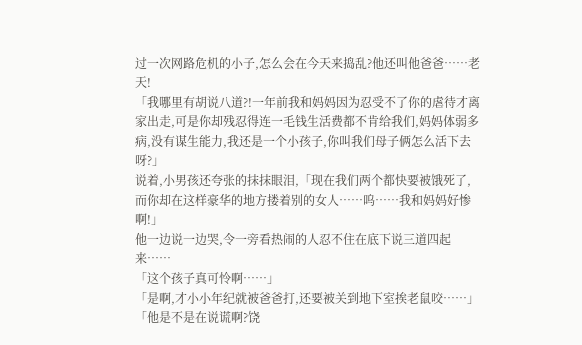过一次网路危机的小子,怎么会在今天来捣乱?他还叫他爸爸……老天!
「我哪里有胡说八道?!一年前我和妈妈因为忍受不了你的虐待才离家出走,可是你却残忍得连一毛钱生活费都不肯给我们,妈妈体弱多病,没有谋生能力,我还是一个小孩子,你叫我们母子俩怎么活下去呀?」
说着,小男孩还夸张的抹抹眼泪,「现在我们两个都快要被饿死了,而你却在这样豪华的地方搂着别的女人……呜……我和妈妈好惨啊!」
他一边说一边哭,令一旁看热闹的人忍不住在底下说三道四起来……
「这个孩子真可怜啊……」
「是啊,才小小年纪就被爸爸打,还要被关到地下室挨老鼠咬……」
「他是不是在说谎啊?饶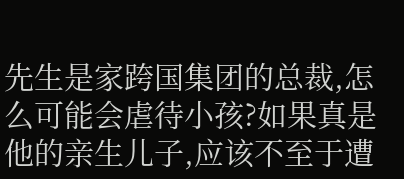先生是家跨国集团的总裁,怎么可能会虐待小孩?如果真是他的亲生儿子,应该不至于遭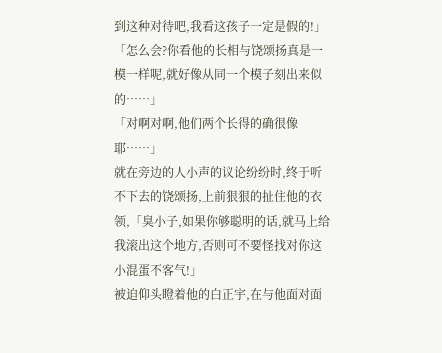到这种对待吧,我看这孩子一定是假的!」
「怎么会?你看他的长相与饶颂扬真是一模一样呢,就好像从同一个模子刻出来似的……」
「对啊对啊,他们两个长得的确很像耶……」
就在旁边的人小声的议论纷纷时,终于听不下去的饶颂扬,上前狠狠的扯住他的衣领,「臭小子,如果你够聪明的话,就马上给我滚出这个地方,否则可不要怪找对你这小混蛋不客气!」
被迫仰头瞪着他的白正宇,在与他面对面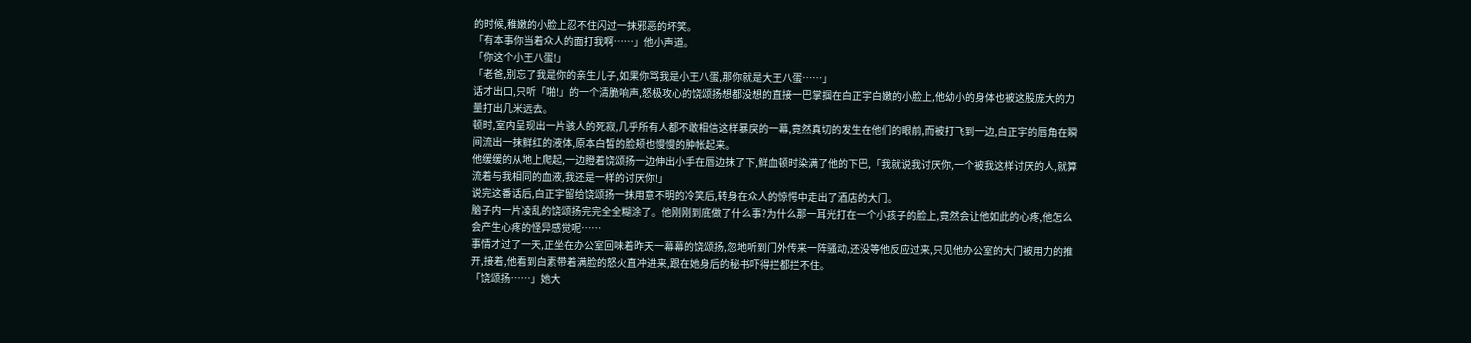的时候,稚嫩的小脸上忍不住闪过一抹邪恶的坏笑。
「有本事你当着众人的面打我啊……」他小声道。
「你这个小王八蛋!」
「老爸,别忘了我是你的亲生儿子,如果你骂我是小王八蛋,那你就是大王八蛋……」
话才出口,只听「啪!」的一个清脆响声,怒极攻心的饶颂扬想都没想的直接一巴掌掴在白正宇白嫩的小脸上,他幼小的身体也被这股庞大的力量打出几米远去。
顿时,室内呈现出一片骇人的死寂,几乎所有人都不敢相信这样暴戾的一幕,竟然真切的发生在他们的眼前,而被打飞到一边,白正宇的唇角在瞬间流出一抹鲜红的液体,原本白皙的脸颊也慢慢的肿帐起来。
他缓缓的从地上爬起,一边瞪着饶颂扬一边伸出小手在唇边抹了下,鲜血顿时染满了他的下巴,「我就说我讨厌你,一个被我这样讨厌的人,就算流着与我相同的血液,我还是一样的讨厌你!」
说完这番话后,白正宇留给饶颂扬一抹用意不明的冷笑后,转身在众人的惊愕中走出了酒店的大门。
脑子内一片凌乱的饶颂扬完完全全糊涂了。他刚刚到底做了什么事?为什么那一耳光打在一个小孩子的脸上,竟然会让他如此的心疼,他怎么会产生心疼的怪异感觉呢……
事情才过了一天,正坐在办公室回味着昨天一幕幕的饶颂扬,忽地听到门外传来一阵骚动,还没等他反应过来,只见他办公室的大门被用力的推开,接着,他看到白素带着满脸的怒火直冲进来,跟在她身后的秘书吓得拦都拦不住。
「饶颂扬……」她大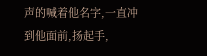声的喊着他名字,一直冲到他面前,扬起手,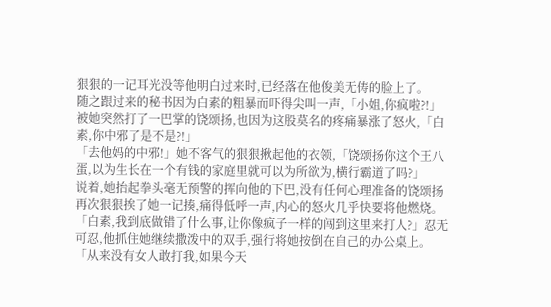狠狠的一记耳光没等他明白过来时,已经落在他俊美无俦的脸上了。
随之跟过来的秘书因为白素的粗暴而吓得尖叫一声,「小姐,你疯啦?!」
被她突然打了一巴掌的饶颂扬,也因为这股莫名的疼痛暴涨了怒火,「白素,你中邪了是不是?!」
「去他妈的中邪!」她不客气的狠狠揪起他的衣领,「饶颂扬你这个王八蛋,以为生长在一个有钱的家庭里就可以为所欲为,横行霸道了吗?」
说着,她抬起拳头毫无预警的挥向他的下巴,没有任何心理准备的饶颂扬再次狠狠挨了她一记揍,痛得低呼一声,内心的怒火几乎快要将他燃烧。
「白素,我到底做错了什么事,让你像疯子一样的闯到这里来打人?」忍无可忍,他抓住她继续撒泼中的双手,强行将她按倒在自己的办公桌上。「从来没有女人敢打我,如果今天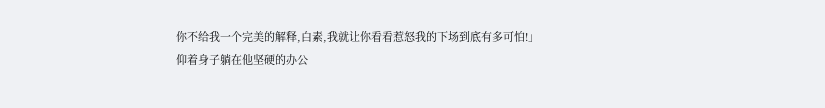你不给我一个完美的解释,白素,我就让你看看惹怒我的下场到底有多可怕!」
仰着身子躺在他坚硬的办公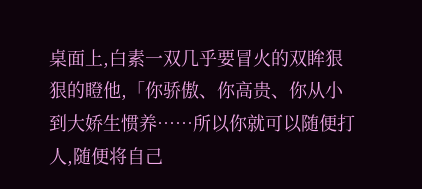桌面上,白素一双几乎要冒火的双眸狠狠的瞪他,「你骄傲、你高贵、你从小到大娇生惯养……所以你就可以随便打人,随便将自己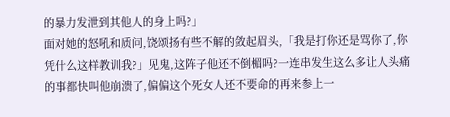的暴力发泄到其他人的身上吗?」
面对她的怒吼和质问,饶颂扬有些不解的敛起眉头,「我是打你还是骂你了,你凭什么这样教训我?」见鬼,这阵子他还不倒楣吗?一连串发生这么多让人头痛的事都快叫他崩溃了,偏偏这个死女人还不要命的再来参上一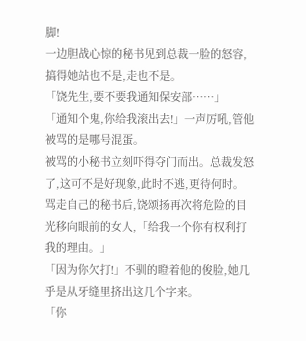脚!
一边胆战心惊的秘书见到总裁一脸的怒容,搞得她站也不是,走也不是。
「饶先生,要不要我通知保安部……」
「通知个鬼,你给我滚出去!」一声厉吼,管他被骂的是哪号混蛋。
被骂的小秘书立刻吓得夺门而出。总裁发怒了,这可不是好现象,此时不逃,更待何时。
骂走自己的秘书后,饶颂扬再次将危险的目光移向眼前的女人,「给我一个你有权利打我的理由。」
「因为你欠打!」不驯的瞪着他的俊脸,她几乎是从牙缝里挤出这几个字来。
「你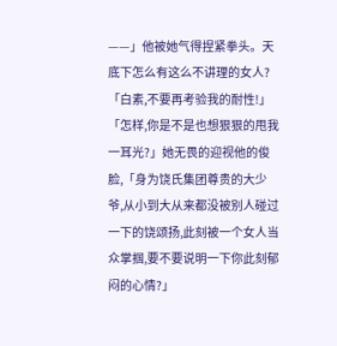——」他被她气得捏紧拳头。天底下怎么有这么不讲理的女人?「白素,不要再考验我的耐性!」
「怎样,你是不是也想狠狠的甩我一耳光?」她无畏的迎视他的俊脸,「身为饶氏集团尊贵的大少爷,从小到大从来都没被别人碰过一下的饶颂扬,此刻被一个女人当众掌掴,要不要说明一下你此刻郁闷的心情?」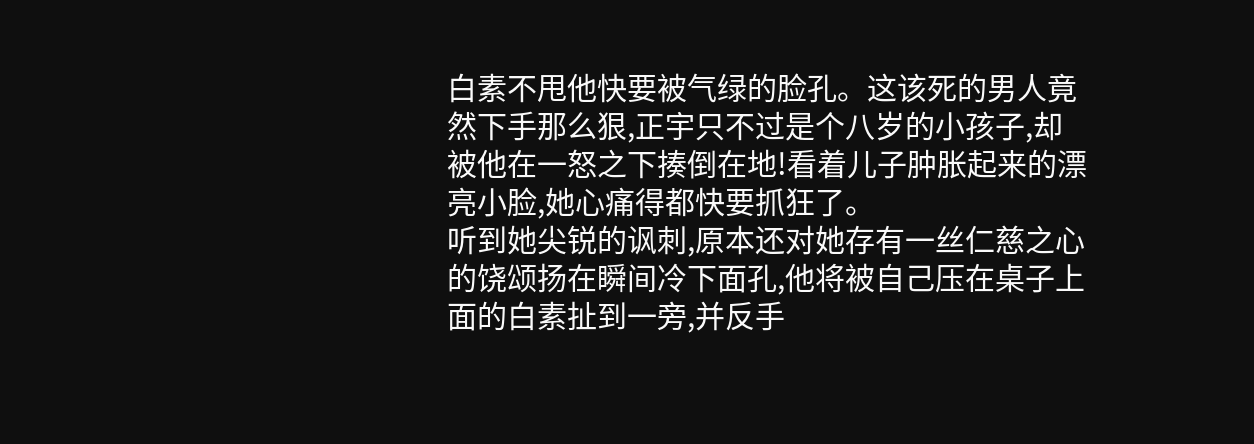白素不甩他快要被气绿的脸孔。这该死的男人竟然下手那么狠,正宇只不过是个八岁的小孩子,却被他在一怒之下揍倒在地!看着儿子肿胀起来的漂亮小脸,她心痛得都快要抓狂了。
听到她尖锐的讽刺,原本还对她存有一丝仁慈之心的饶颂扬在瞬间冷下面孔,他将被自己压在桌子上面的白素扯到一旁,并反手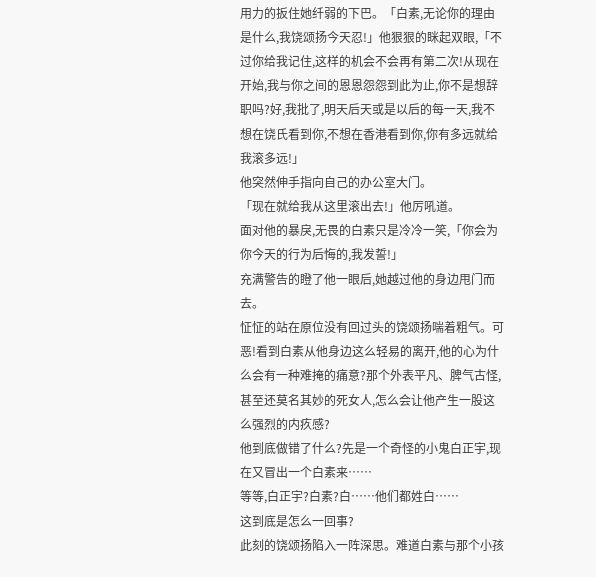用力的扳住她纤弱的下巴。「白素,无论你的理由是什么,我饶颂扬今天忍!」他狠狠的眯起双眼,「不过你给我记住,这样的机会不会再有第二次!从现在开始,我与你之间的恩恩怨怨到此为止,你不是想辞职吗?好,我批了,明天后天或是以后的每一天,我不想在饶氏看到你,不想在香港看到你,你有多远就给我滚多远!」
他突然伸手指向自己的办公室大门。
「现在就给我从这里滚出去!」他厉吼道。
面对他的暴戾,无畏的白素只是冷冷一笑,「你会为你今天的行为后悔的,我发誓!」
充满警告的瞪了他一眼后,她越过他的身边甩门而去。
怔怔的站在原位没有回过头的饶颂扬喘着粗气。可恶!看到白素从他身边这么轻易的离开,他的心为什么会有一种难掩的痛意?那个外表平凡、脾气古怪,甚至还莫名其妙的死女人,怎么会让他产生一股这么强烈的内疚感?
他到底做错了什么?先是一个奇怪的小鬼白正宇,现在又冒出一个白素来……
等等,白正宇?白素?白……他们都姓白……
这到底是怎么一回事?
此刻的饶颂扬陷入一阵深思。难道白素与那个小孩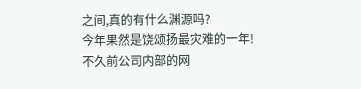之间,真的有什么渊源吗?
今年果然是饶颂扬最灾难的一年!
不久前公司内部的网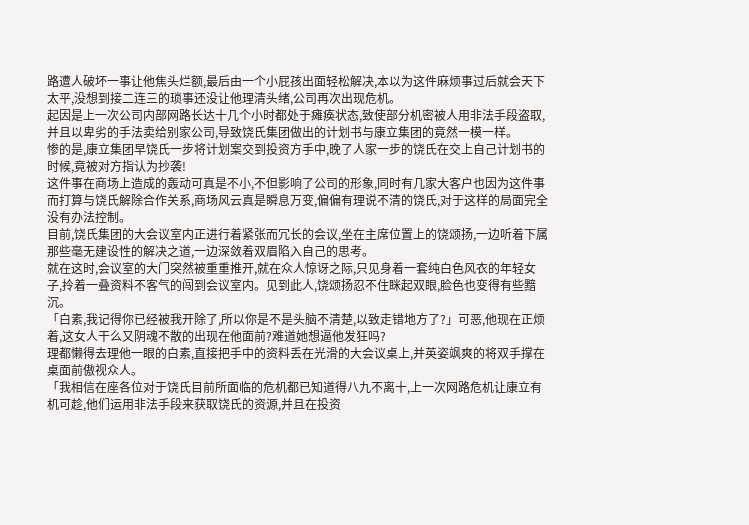路遭人破坏一事让他焦头烂额,最后由一个小屁孩出面轻松解决,本以为这件麻烦事过后就会天下太平,没想到接二连三的琐事还没让他理清头绪,公司再次出现危机。
起因是上一次公司内部网路长达十几个小时都处于瘫痪状态,致使部分机密被人用非法手段盗取,并且以卑劣的手法卖给别家公司,导致饶氏集团做出的计划书与康立集团的竟然一模一样。
惨的是,康立集团早饶氏一步将计划案交到投资方手中,晚了人家一步的饶氏在交上自己计划书的时候,竟被对方指认为抄袭!
这件事在商场上造成的轰动可真是不小,不但影响了公司的形象,同时有几家大客户也因为这件事而打算与饶氏解除合作关系,商场风云真是瞬息万变,偏偏有理说不清的饶氏,对于这样的局面完全没有办法控制。
目前,饶氏集团的大会议室内正进行着紧张而冗长的会议,坐在主席位置上的饶颂扬,一边听着下属那些毫无建设性的解决之道,一边深敛着双眉陷入自己的思考。
就在这时,会议室的大门突然被重重推开,就在众人惊讶之际,只见身着一套纯白色风衣的年轻女子,拎着一叠资料不客气的闯到会议室内。见到此人,饶颂扬忍不住眯起双眼,脸色也变得有些黯沉。
「白素,我记得你已经被我开除了,所以你是不是头脑不清楚,以致走错地方了?」可恶,他现在正烦着,这女人干么又阴魂不散的出现在他面前?难道她想逼他发狂吗?
理都懒得去理他一眼的白素,直接把手中的资料丢在光滑的大会议桌上,并英姿飒爽的将双手撑在桌面前傲视众人。
「我相信在座各位对于饶氏目前所面临的危机都已知道得八九不离十,上一次网路危机让康立有机可趁,他们运用非法手段来获取饶氏的资源,并且在投资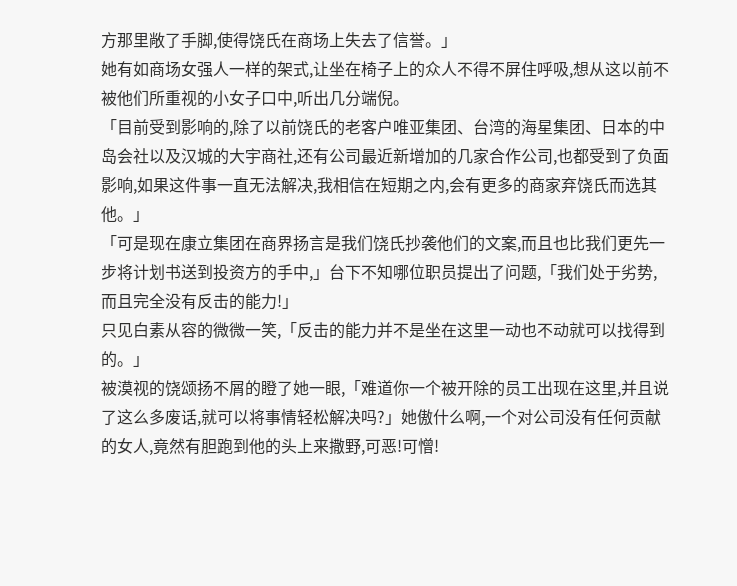方那里敞了手脚,使得饶氏在商场上失去了信誉。」
她有如商场女强人一样的架式,让坐在椅子上的众人不得不屏住呼吸,想从这以前不被他们所重视的小女子口中,听出几分端倪。
「目前受到影响的,除了以前饶氏的老客户唯亚集团、台湾的海星集团、日本的中岛会社以及汉城的大宇商社,还有公司最近新增加的几家合作公司,也都受到了负面影响,如果这件事一直无法解决,我相信在短期之内,会有更多的商家弃饶氏而选其他。」
「可是现在康立集团在商界扬言是我们饶氏抄袭他们的文案,而且也比我们更先一步将计划书送到投资方的手中,」台下不知哪位职员提出了问题,「我们处于劣势,而且完全没有反击的能力!」
只见白素从容的微微一笑,「反击的能力并不是坐在这里一动也不动就可以找得到的。」
被漠视的饶颂扬不屑的瞪了她一眼,「难道你一个被开除的员工出现在这里,并且说了这么多废话,就可以将事情轻松解决吗?」她傲什么啊,一个对公司没有任何贡献的女人,竟然有胆跑到他的头上来撒野,可恶!可憎!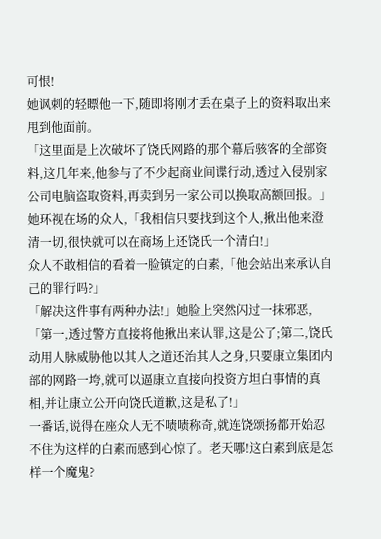可恨!
她讽刺的轻瞟他一下,随即将刚才丢在桌子上的资料取出来甩到他面前。
「这里面是上次破坏了饶氏网路的那个幕后骇客的全部资料,这几年来,他参与了不少起商业间谍行动,透过入侵别家公司电脑盗取资料,再卖到另一家公司以换取高额回报。」她环视在场的众人,「我相信只要找到这个人,揪出他来澄清一切,很快就可以在商场上还饶氏一个清白!」
众人不敢相信的看着一脸镇定的白素,「他会站出来承认自己的罪行吗?」
「解决这件事有两种办法!」她脸上突然闪过一抹邪恶,「第一,透过警方直接将他揪出来认罪,这是公了;第二,饶氏动用人脉威胁他以其人之道还治其人之身,只要康立集团内部的网路一垮,就可以逼康立直接向投资方坦白事情的真相,并让康立公开向饶氏道歉,这是私了!」
一番话,说得在座众人无不啧啧称奇,就连饶颂扬都开始忍不住为这样的白素而感到心惊了。老天哪!这白素到底是怎样一个魔鬼?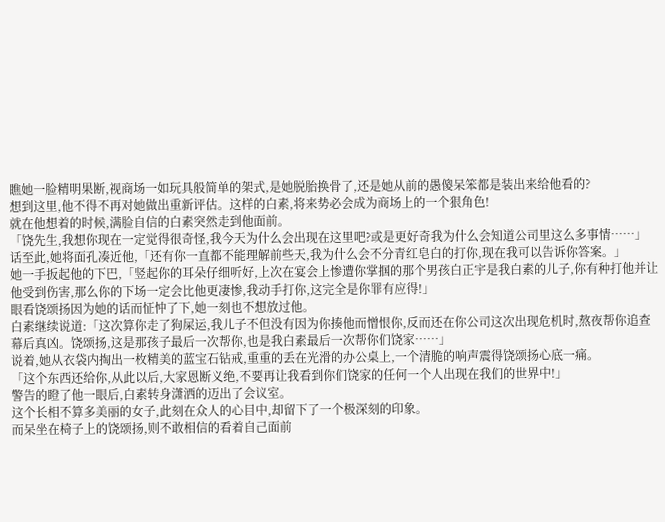瞧她一脸精明果断,视商场一如玩具般简单的架式,是她脱胎换骨了,还是她从前的愚傻呆笨都是装出来给他看的?
想到这里,他不得不再对她做出重新评估。这样的白素,将来势必会成为商场上的一个狠角色!
就在他想着的时候,满脸自信的白素突然走到他面前。
「饶先生,我想你现在一定觉得很奇怪,我今天为什么会出现在这里吧?或是更好奇我为什么会知道公司里这么多事情……」话至此,她将面孔凑近他,「还有你一直都不能理解前些天,我为什么会不分青红皂白的打你,现在我可以告诉你答案。」
她一手扳起他的下巴,「竖起你的耳朵仔细听好,上次在宴会上惨遭你掌掴的那个男孩白正宇是我白素的儿子,你有种打他并让他受到伤害,那么你的下场一定会比他更凄惨,我动手打你,这完全是你罪有应得!」
眼看饶颂扬因为她的话而怔忡了下,她一刻也不想放过他。
白素继续说道:「这次算你走了狗屎运,我儿子不但没有因为你揍他而憎恨你,反而还在你公司这次出现危机时,熬夜帮你追查幕后真凶。饶颂扬,这是那孩子最后一次帮你,也是我白素最后一次帮你们饶家……」
说着,她从衣袋内掏出一枚精美的蓝宝石钻戒,重重的丢在光滑的办公桌上,一个清脆的响声震得饶颂扬心底一痛。
「这个东西还给你,从此以后,大家恩断义绝,不要再让我看到你们饶家的任何一个人出现在我们的世界中!」
警告的瞪了他一眼后,白素转身潇洒的迈出了会议室。
这个长相不算多美丽的女子,此刻在众人的心目中,却留下了一个极深刻的印象。
而呆坐在椅子上的饶颂扬,则不敢相信的看着自己面前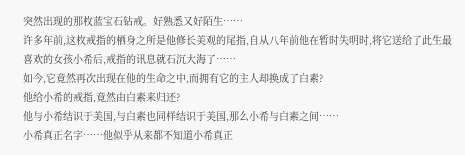突然出现的那枚蓝宝石钻戒。好熟悉又好陌生……
许多年前,这枚戒指的栖身之所是他修长美观的尾指,自从八年前他在暂时失明时,将它送给了此生最喜欢的女孩小希后,戒指的讯息就石沉大海了……
如今,它竟然再次出现在他的生命之中,而拥有它的主人却换成了白素?
他给小希的戒指,竟然由白素来归还?
他与小希结识于美国,与白素也同样结识于美国,那么小希与白素之间……
小希真正名字……他似乎从来都不知道小希真正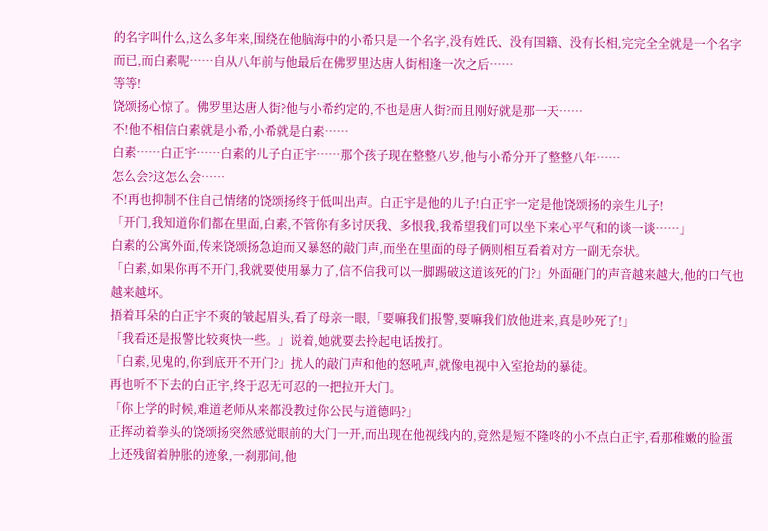的名字叫什么,这么多年来,围绕在他脑海中的小希只是一个名字,没有姓氏、没有国籍、没有长相,完完全全就是一个名字而已,而白素呢……自从八年前与他最后在佛罗里达唐人街相逢一次之后……
等等!
饶颂扬心惊了。佛罗里达唐人街?他与小希约定的,不也是唐人街?而且刚好就是那一天……
不!他不相信白素就是小希,小希就是白素……
白素……白正宇……白素的儿子白正宇……那个孩子现在整整八岁,他与小希分开了整整八年……
怎么会?这怎么会……
不!再也抑制不住自己情绪的饶颂扬终于低叫出声。白正宇是他的儿子!白正宇一定是他饶颂扬的亲生儿子!
「开门,我知道你们都在里面,白素,不管你有多讨厌我、多恨我,我希望我们可以坐下来心平气和的谈一谈……」
白素的公寓外面,传来饶颂扬急迫而又暴怒的敲门声,而坐在里面的母子俩则相互看着对方一副无奈状。
「白素,如果你再不开门,我就要使用暴力了,信不信我可以一脚踢破这道该死的门?」外面砸门的声音越来越大,他的口气也越来越坏。
捂着耳朵的白正宇不爽的皱起眉头,看了母亲一眼,「要嘛我们报警,要嘛我们放他进来,真是吵死了!」
「我看还是报警比较爽快一些。」说着,她就要去拎起电话拨打。
「白素,见鬼的,你到底开不开门?」扰人的敲门声和他的怒吼声,就像电视中入室抢劫的暴徒。
再也听不下去的白正宇,终于忍无可忍的一把拉开大门。
「你上学的时候,难道老师从来都没教过你公民与道德吗?」
正挥动着拳头的饶颂扬突然感觉眼前的大门一开,而出现在他视线内的,竟然是短不隆咚的小不点白正宇,看那稚嫩的脸蛋上还残留着肿胀的迹象,一刹那间,他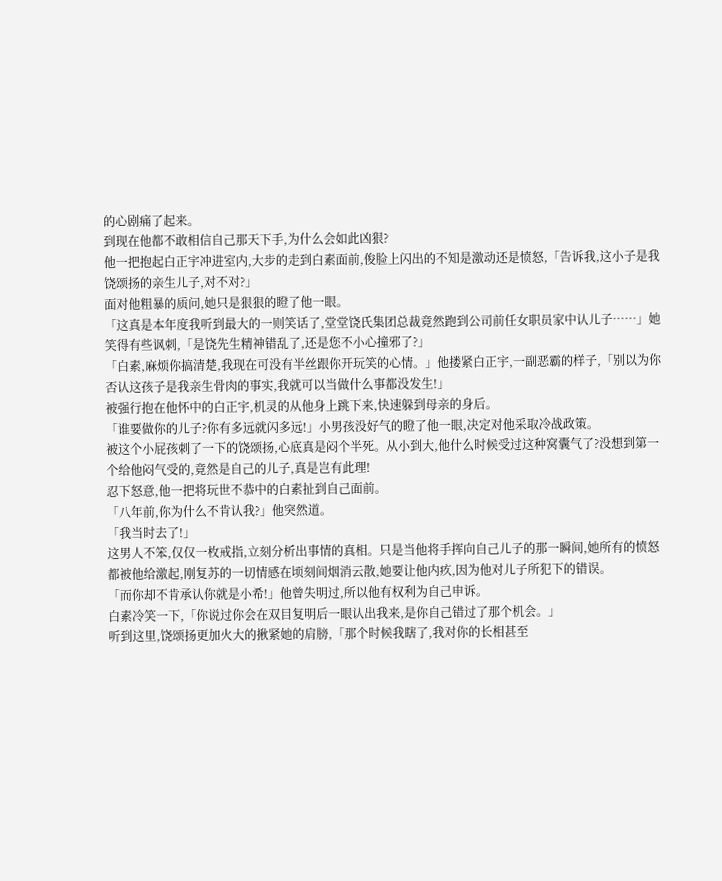的心剧痛了起来。
到现在他都不敢相信自己那天下手,为什么会如此凶狠?
他一把抱起白正宇冲进室内,大步的走到白素面前,俊脸上闪出的不知是激动还是愤怒,「告诉我,这小子是我饶颂扬的亲生儿子,对不对?」
面对他粗暴的质问,她只是狠狠的瞪了他一眼。
「这真是本年度我听到最大的一则笑话了,堂堂饶氏集团总裁竟然跑到公司前任女职员家中认儿子……」她笑得有些讽刺,「是饶先生精神错乱了,还是您不小心撞邪了?」
「白素,麻烦你搞清楚,我现在可没有半丝跟你开玩笑的心情。」他搂紧白正宇,一副恶霸的样子,「别以为你否认这孩子是我亲生骨肉的事实,我就可以当做什么事都没发生!」
被强行抱在他怀中的白正宇,机灵的从他身上跳下来,快速躲到母亲的身后。
「谁要做你的儿子?你有多远就闪多远!」小男孩没好气的瞪了他一眼,决定对他采取冷战政策。
被这个小屁孩刺了一下的饶颂扬,心底真是闷个半死。从小到大,他什么时候受过这种窝囊气了?没想到第一个给他闷气受的,竟然是自己的儿子,真是岂有此理!
忍下怒意,他一把将玩世不恭中的白素扯到自己面前。
「八年前,你为什么不肯认我?」他突然道。
「我当时去了!」
这男人不笨,仅仅一枚戒指,立刻分析出事情的真相。只是当他将手挥向自己儿子的那一瞬间,她所有的愤怒都被他给激起,刚复苏的一切情感在顷刻间烟消云散,她要让他内疚,因为他对儿子所犯下的错误。
「而你却不肯承认你就是小希!」他曾失明过,所以他有权利为自己申诉。
白素冷笑一下,「你说过你会在双目复明后一眼认出我来,是你自己错过了那个机会。」
听到这里,饶颂扬更加火大的揪紧她的肩膀,「那个时候我瞎了,我对你的长相甚至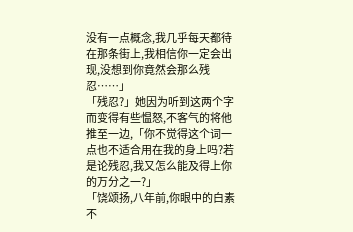没有一点概念,我几乎每天都待在那条街上,我相信你一定会出现,没想到你竟然会那么残忍……」
「残忍?」她因为听到这两个字而变得有些愠怒,不客气的将他推至一边,「你不觉得这个词一点也不适合用在我的身上吗?若是论残忍,我又怎么能及得上你的万分之一?」
「饶颂扬,八年前,你眼中的白素不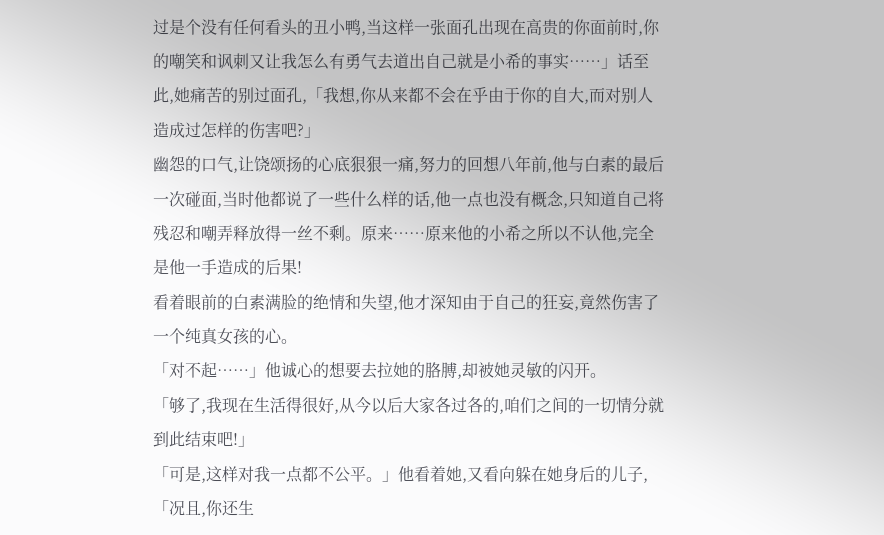过是个没有任何看头的丑小鸭,当这样一张面孔出现在高贵的你面前时,你的嘲笑和讽刺又让我怎么有勇气去道出自己就是小希的事实……」话至此,她痛苦的别过面孔,「我想,你从来都不会在乎由于你的自大,而对别人造成过怎样的伤害吧?」
幽怨的口气,让饶颂扬的心底狠狠一痛,努力的回想八年前,他与白素的最后一次碰面,当时他都说了一些什么样的话,他一点也没有概念,只知道自己将残忍和嘲弄释放得一丝不剩。原来……原来他的小希之所以不认他,完全是他一手造成的后果!
看着眼前的白素满脸的绝情和失望,他才深知由于自己的狂妄,竟然伤害了一个纯真女孩的心。
「对不起……」他诚心的想要去拉她的胳膊,却被她灵敏的闪开。
「够了,我现在生活得很好,从今以后大家各过各的,咱们之间的一切情分就到此结束吧!」
「可是,这样对我一点都不公平。」他看着她,又看向躲在她身后的儿子,「况且,你还生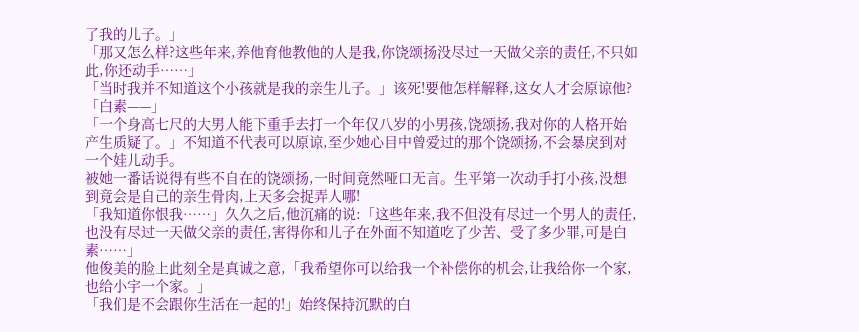了我的儿子。」
「那又怎么样?这些年来,养他育他教他的人是我,你饶颂扬没尽过一天做父亲的责任,不只如此,你还动手……」
「当时我并不知道这个小孩就是我的亲生儿子。」该死!要他怎样解释,这女人才会原谅他?「白素——」
「一个身高七尺的大男人能下重手去打一个年仅八岁的小男孩,饶颂扬,我对你的人格开始产生质疑了。」不知道不代表可以原谅,至少她心目中曾爱过的那个饶颂扬,不会暴戾到对一个娃儿动手。
被她一番话说得有些不自在的饶颂扬,一时间竟然哑口无言。生平第一次动手打小孩,没想到竟会是自己的亲生骨肉,上天多会捉弄人哪!
「我知道你恨我……」久久之后,他沉痛的说:「这些年来,我不但没有尽过一个男人的责任,也没有尽过一天做父亲的责任,害得你和儿子在外面不知道吃了少苦、受了多少罪,可是白素……」
他俊美的脸上此刻全是真诚之意,「我希望你可以给我一个补偿你的机会,让我给你一个家,也给小宇一个家。」
「我们是不会跟你生活在一起的!」始终保持沉默的白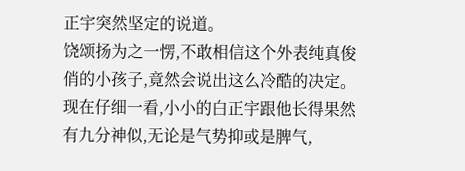正宇突然坚定的说道。
饶颂扬为之一愣,不敢相信这个外表纯真俊俏的小孩子,竟然会说出这么冷酷的决定。
现在仔细一看,小小的白正宇跟他长得果然有九分神似,无论是气势抑或是脾气,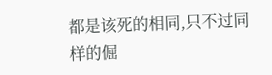都是该死的相同,只不过同样的倔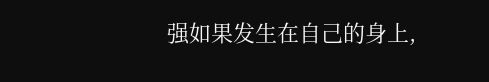强如果发生在自己的身上,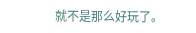就不是那么好玩了。